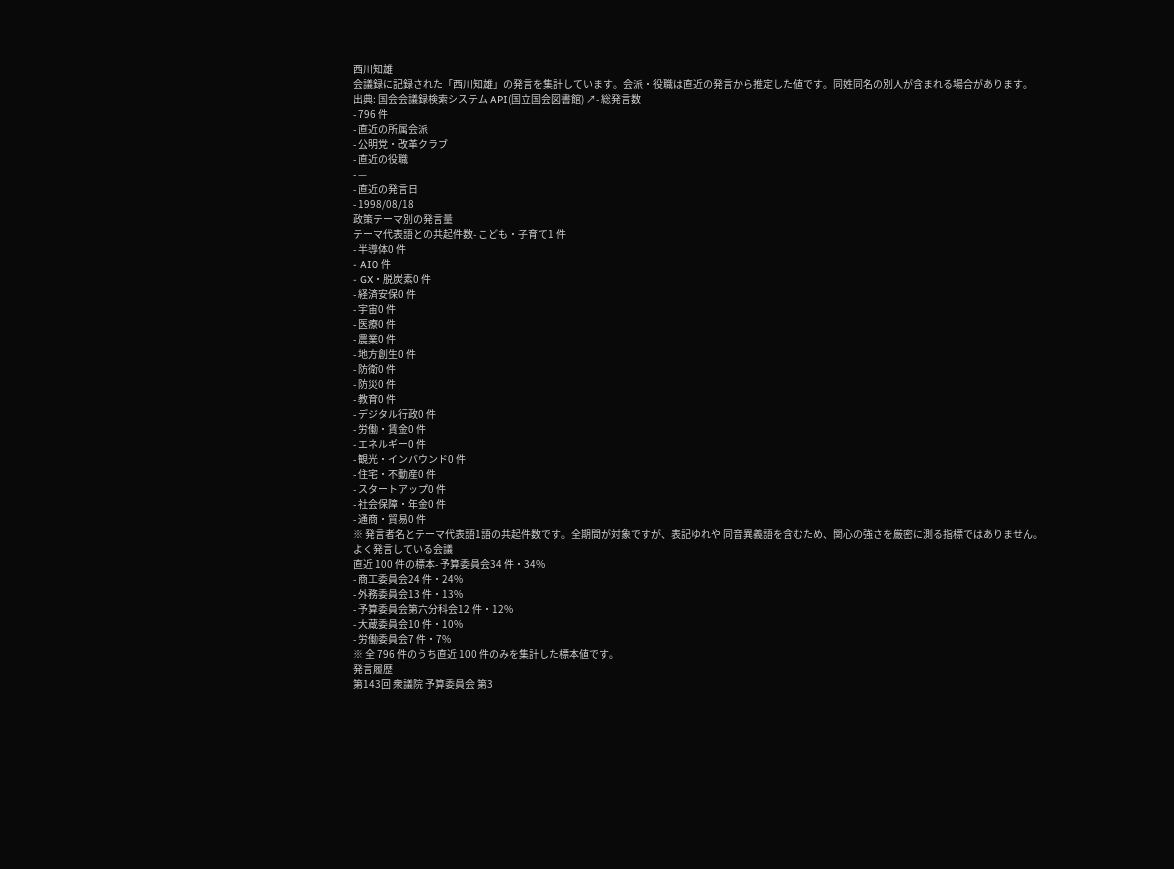西川知雄
会議録に記録された「西川知雄」の発言を集計しています。会派・役職は直近の発言から推定した値です。同姓同名の別人が含まれる場合があります。
出典: 国会会議録検索システム API(国立国会図書館) ↗- 総発言数
- 796 件
- 直近の所属会派
- 公明党・改革クラブ
- 直近の役職
- —
- 直近の発言日
- 1998/08/18
政策テーマ別の発言量
テーマ代表語との共起件数- こども・子育て1 件
- 半導体0 件
- AI0 件
- GX・脱炭素0 件
- 経済安保0 件
- 宇宙0 件
- 医療0 件
- 農業0 件
- 地方創生0 件
- 防衛0 件
- 防災0 件
- 教育0 件
- デジタル行政0 件
- 労働・賃金0 件
- エネルギー0 件
- 観光・インバウンド0 件
- 住宅・不動産0 件
- スタートアップ0 件
- 社会保障・年金0 件
- 通商・貿易0 件
※ 発言者名とテーマ代表語1語の共起件数です。全期間が対象ですが、表記ゆれや 同音異義語を含むため、関心の強さを厳密に測る指標ではありません。
よく発言している会議
直近 100 件の標本- 予算委員会34 件・34%
- 商工委員会24 件・24%
- 外務委員会13 件・13%
- 予算委員会第六分科会12 件・12%
- 大蔵委員会10 件・10%
- 労働委員会7 件・7%
※ 全 796 件のうち直近 100 件のみを集計した標本値です。
発言履歴
第143回 衆議院 予算委員会 第3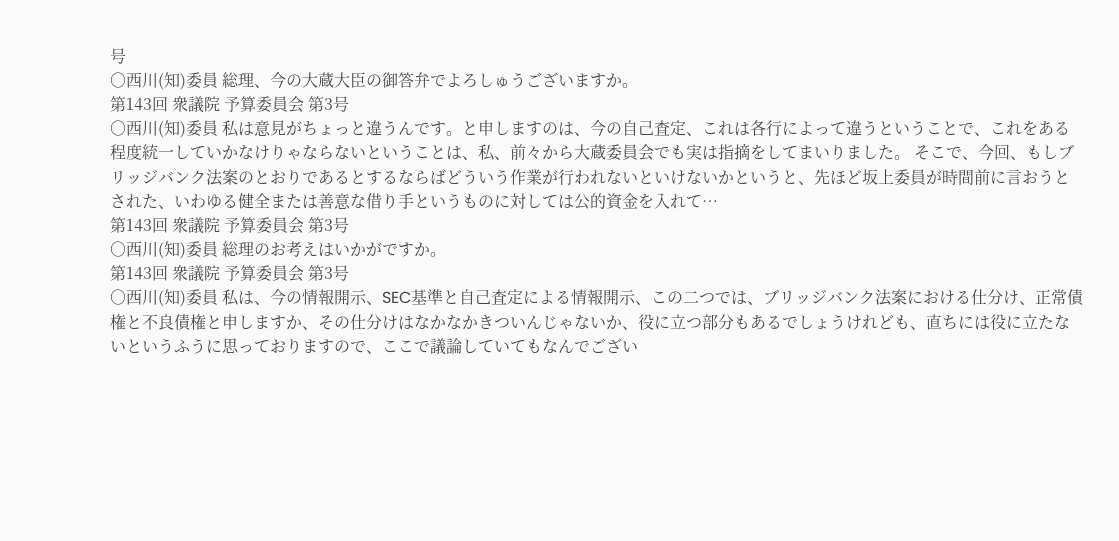号
○西川(知)委員 総理、今の大蔵大臣の御答弁でよろしゅうございますか。
第143回 衆議院 予算委員会 第3号
○西川(知)委員 私は意見がちょっと違うんです。と申しますのは、今の自己査定、これは各行によって違うということで、これをある程度統一していかなけりゃならないということは、私、前々から大蔵委員会でも実は指摘をしてまいりました。 そこで、今回、もしブリッジバンク法案のとおりであるとするならばどういう作業が行われないといけないかというと、先ほど坂上委員が時間前に言おうとされた、いわゆる健全または善意な借り手というものに対しては公的資金を入れて…
第143回 衆議院 予算委員会 第3号
○西川(知)委員 総理のお考えはいかがですか。
第143回 衆議院 予算委員会 第3号
○西川(知)委員 私は、今の情報開示、SEC基準と自己査定による情報開示、この二つでは、ブリッジバンク法案における仕分け、正常債権と不良債権と申しますか、その仕分けはなかなかきついんじゃないか、役に立つ部分もあるでしょうけれども、直ちには役に立たないというふうに思っておりますので、ここで議論していてもなんでござい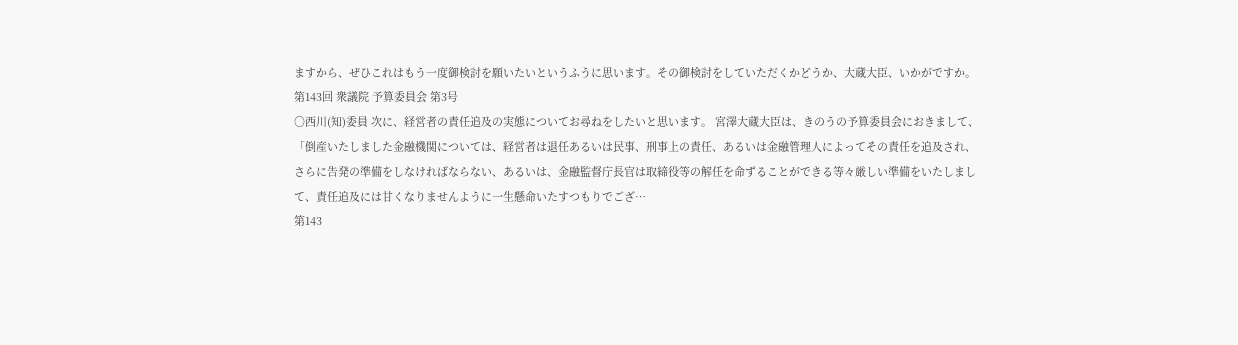ますから、ぜひこれはもう一度御検討を願いたいというふうに思います。その御検討をしていただくかどうか、大蔵大臣、いかがですか。
第143回 衆議院 予算委員会 第3号
○西川(知)委員 次に、経営者の責任追及の実態についてお尋ねをしたいと思います。 宮澤大蔵大臣は、きのうの予算委員会におきまして、「倒産いたしました金融機関については、経営者は退任あるいは民事、刑事上の責任、あるいは金融管理人によってその責任を追及され、さらに告発の準備をしなければならない、あるいは、金融監督庁長官は取締役等の解任を命ずることができる等々厳しい準備をいたしまして、責任追及には甘くなりませんように一生懸命いたすつもりでござ…
第143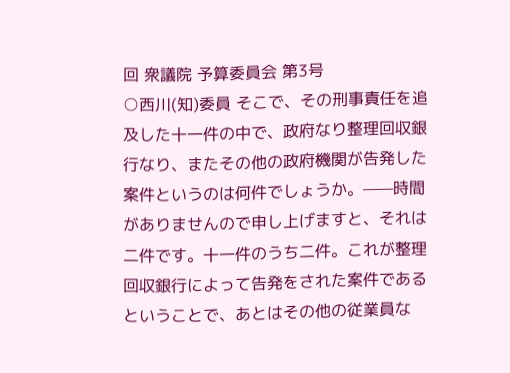回 衆議院 予算委員会 第3号
○西川(知)委員 そこで、その刑事責任を追及した十一件の中で、政府なり整理回収銀行なり、またその他の政府機関が告発した案件というのは何件でしょうか。——時間がありませんので申し上げますと、それは二件です。十一件のうち二件。これが整理回収銀行によって告発をされた案件であるということで、あとはその他の従業員な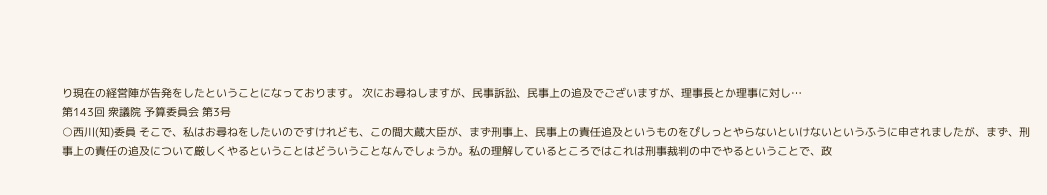り現在の経営陣が告発をしたということになっております。 次にお尋ねしますが、民事訴訟、民事上の追及でございますが、理事長とか理事に対し…
第143回 衆議院 予算委員会 第3号
○西川(知)委員 そこで、私はお尋ねをしたいのですけれども、この間大蔵大臣が、まず刑事上、民事上の責任追及というものをぴしっとやらないといけないというふうに申されましたが、まず、刑事上の責任の追及について厳しくやるということはどういうことなんでしょうか。私の理解しているところではこれは刑事裁判の中でやるということで、政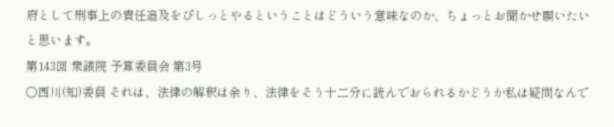府として刑事上の責任追及をぴしっとやるということはどういう意味なのか、ちょっとお聞かせ願いたいと思います。
第143回 衆議院 予算委員会 第3号
○西川(知)委員 それは、法律の解釈は余り、法律をそう十二分に読んでおられるかどうか私は疑問なんで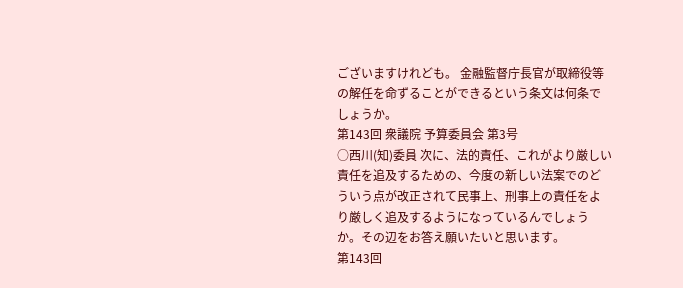ございますけれども。 金融監督庁長官が取締役等の解任を命ずることができるという条文は何条でしょうか。
第143回 衆議院 予算委員会 第3号
○西川(知)委員 次に、法的責任、これがより厳しい責任を追及するための、今度の新しい法案でのどういう点が改正されて民事上、刑事上の責任をより厳しく追及するようになっているんでしょうか。その辺をお答え願いたいと思います。
第143回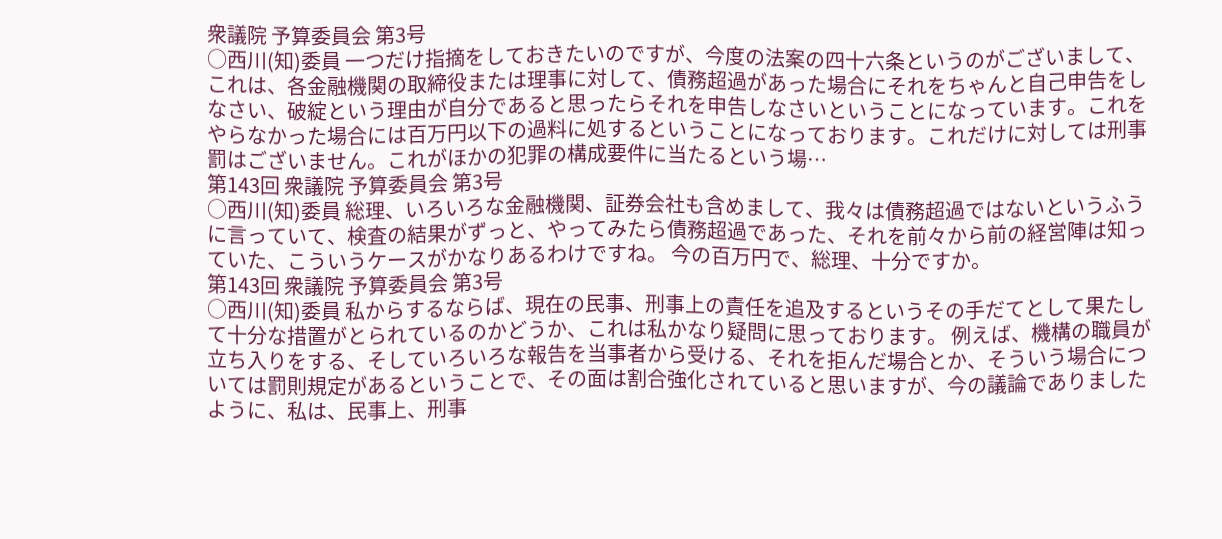衆議院 予算委員会 第3号
○西川(知)委員 一つだけ指摘をしておきたいのですが、今度の法案の四十六条というのがございまして、これは、各金融機関の取締役または理事に対して、債務超過があった場合にそれをちゃんと自己申告をしなさい、破綻という理由が自分であると思ったらそれを申告しなさいということになっています。これをやらなかった場合には百万円以下の過料に処するということになっております。これだけに対しては刑事罰はございません。これがほかの犯罪の構成要件に当たるという場…
第143回 衆議院 予算委員会 第3号
○西川(知)委員 総理、いろいろな金融機関、証券会社も含めまして、我々は債務超過ではないというふうに言っていて、検査の結果がずっと、やってみたら債務超過であった、それを前々から前の経営陣は知っていた、こういうケースがかなりあるわけですね。 今の百万円で、総理、十分ですか。
第143回 衆議院 予算委員会 第3号
○西川(知)委員 私からするならば、現在の民事、刑事上の責任を追及するというその手だてとして果たして十分な措置がとられているのかどうか、これは私かなり疑問に思っております。 例えば、機構の職員が立ち入りをする、そしていろいろな報告を当事者から受ける、それを拒んだ場合とか、そういう場合については罰則規定があるということで、その面は割合強化されていると思いますが、今の議論でありましたように、私は、民事上、刑事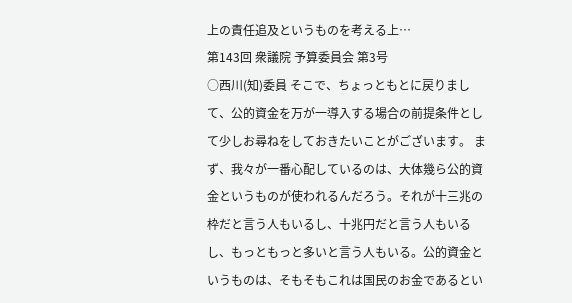上の責任追及というものを考える上…
第143回 衆議院 予算委員会 第3号
○西川(知)委員 そこで、ちょっともとに戻りまして、公的資金を万が一導入する場合の前提条件として少しお尋ねをしておきたいことがございます。 まず、我々が一番心配しているのは、大体幾ら公的資金というものが使われるんだろう。それが十三兆の枠だと言う人もいるし、十兆円だと言う人もいるし、もっともっと多いと言う人もいる。公的資金というものは、そもそもこれは国民のお金であるとい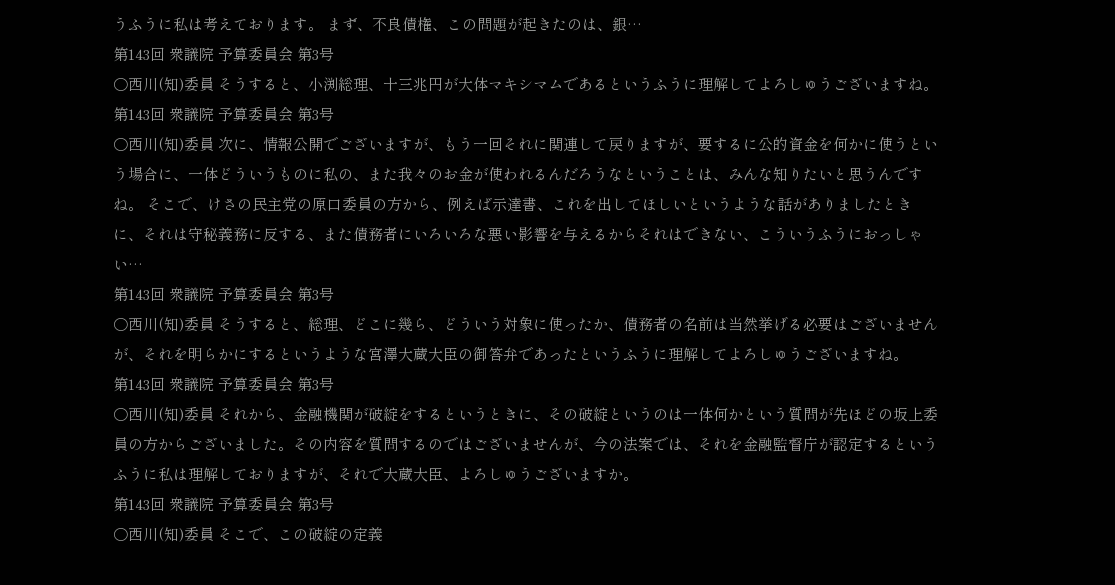うふうに私は考えております。 まず、不良債権、この問題が起きたのは、銀…
第143回 衆議院 予算委員会 第3号
○西川(知)委員 そうすると、小渕総理、十三兆円が大体マキシマムであるというふうに理解してよろしゅうございますね。
第143回 衆議院 予算委員会 第3号
○西川(知)委員 次に、情報公開でございますが、もう一回それに関連して戻りますが、要するに公的資金を何かに使うという場合に、一体どういうものに私の、また我々のお金が使われるんだろうなということは、みんな知りたいと思うんですね。 そこで、けさの民主党の原口委員の方から、例えば示達書、これを出してほしいというような話がありましたときに、それは守秘義務に反する、また債務者にいろいろな悪い影響を与えるからそれはできない、こういうふうにおっしゃい…
第143回 衆議院 予算委員会 第3号
○西川(知)委員 そうすると、総理、どこに幾ら、どういう対象に使ったか、債務者の名前は当然挙げる必要はございませんが、それを明らかにするというような宮澤大蔵大臣の御答弁であったというふうに理解してよろしゅうございますね。
第143回 衆議院 予算委員会 第3号
○西川(知)委員 それから、金融機関が破綻をするというときに、その破綻というのは一体何かという質問が先ほどの坂上委員の方からございました。その内容を質問するのではございませんが、今の法案では、それを金融監督庁が認定するというふうに私は理解しておりますが、それで大蔵大臣、よろしゅうございますか。
第143回 衆議院 予算委員会 第3号
○西川(知)委員 そこで、この破綻の定義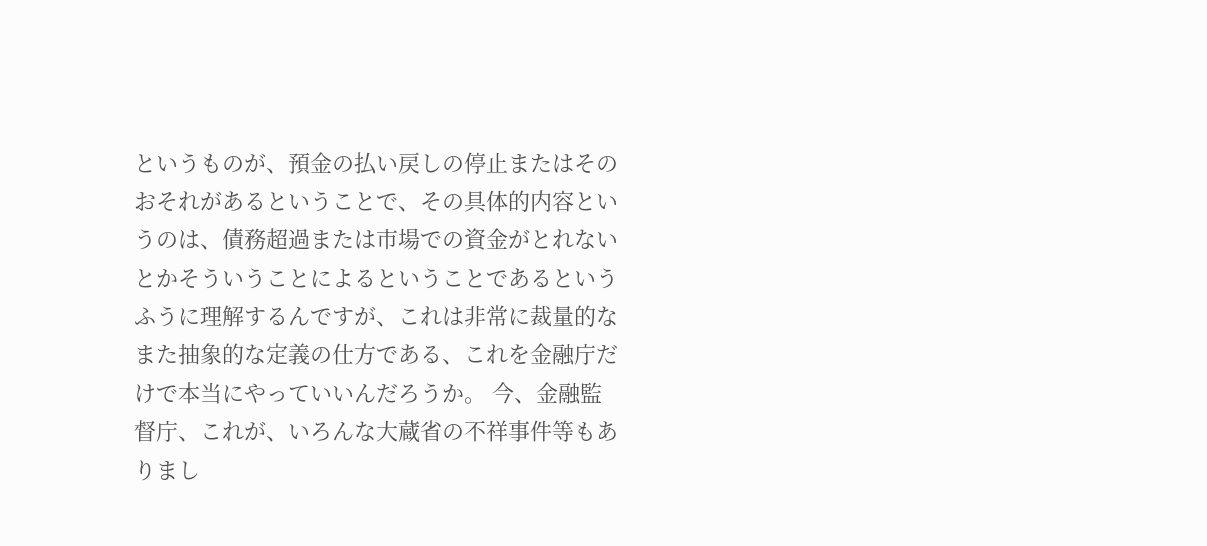というものが、預金の払い戻しの停止またはそのおそれがあるということで、その具体的内容というのは、債務超過または市場での資金がとれないとかそういうことによるということであるというふうに理解するんですが、これは非常に裁量的なまた抽象的な定義の仕方である、これを金融庁だけで本当にやっていいんだろうか。 今、金融監督庁、これが、いろんな大蔵省の不祥事件等もありまし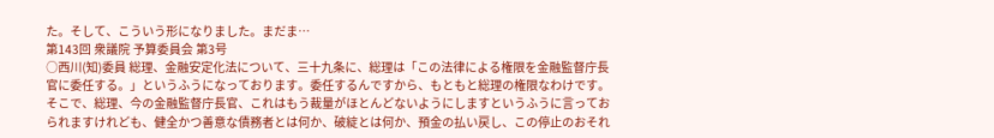た。そして、こういう形になりました。まだま…
第143回 衆議院 予算委員会 第3号
○西川(知)委員 総理、金融安定化法について、三十九条に、総理は「この法律による権限を金融監督庁長官に委任する。」というふうになっております。委任するんですから、もともと総理の権限なわけです。 そこで、総理、今の金融監督庁長官、これはもう裁量がほとんどないようにしますというふうに言っておられますけれども、健全かつ善意な債務者とは何か、破綻とは何か、預金の払い戻し、この停止のおそれ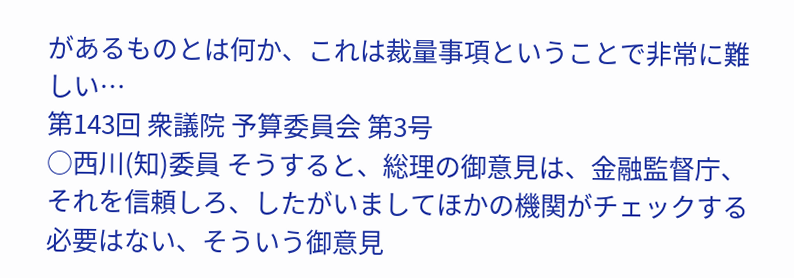があるものとは何か、これは裁量事項ということで非常に難しい…
第143回 衆議院 予算委員会 第3号
○西川(知)委員 そうすると、総理の御意見は、金融監督庁、それを信頼しろ、したがいましてほかの機関がチェックする必要はない、そういう御意見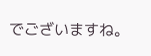でございますね。